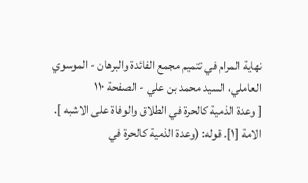نهاية المرام في تتميم مجمع الفائدة والبرهان - الموسوي العاملي، السيد محمد بن علي - الصفحة ١١٠
[ وعدة الذمية كالحرة في الطلاق والوفاة على الاشبه ]. الامة [١]. قوله: (وعدة الذمية كالحرة في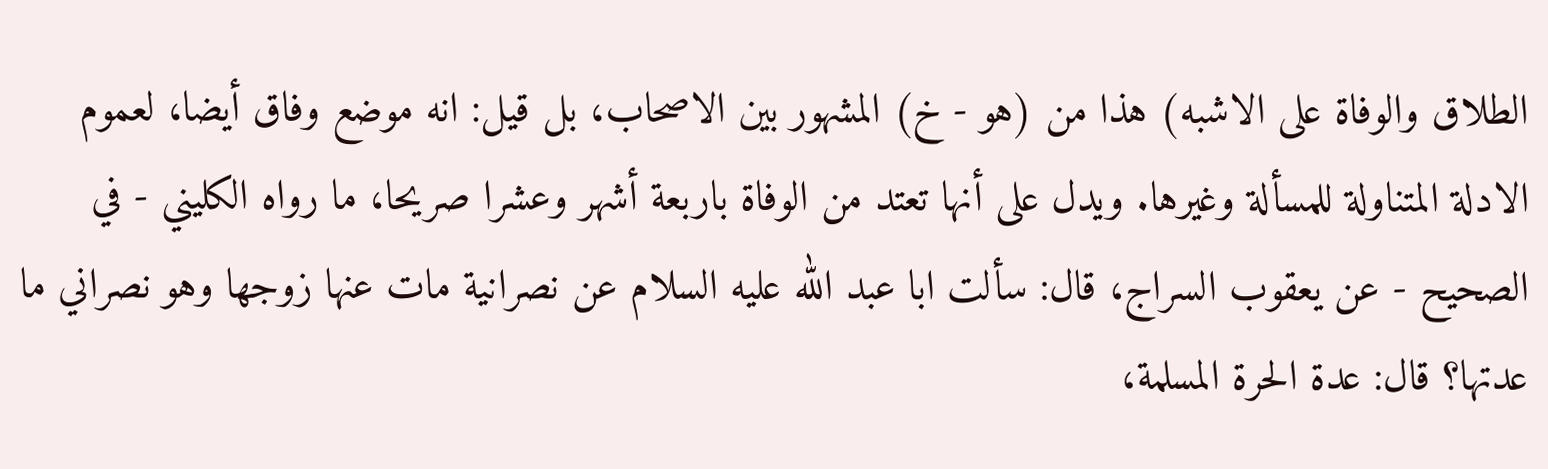الطلاق والوفاة على الاشبه) هذا من (هو - خ) المشهور بين الاصحاب، بل قيل: انه موضع وفاق أيضا، لعموم الادلة المتناولة للمسألة وغيرها. ويدل على أنها تعتد من الوفاة باربعة أشهر وعشرا صريحا، ما رواه الكليني - في الصحيح - عن يعقوب السراج، قال: سألت ابا عبد الله عليه السلام عن نصرانية مات عنها زوجها وهو نصراني ما عدتها؟ قال: عدة الحرة المسلمة،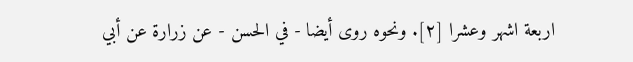اربعة اشهر وعشرا [٢]. ونحوه روى أيضا - في الحسن - عن زرارة عن أبي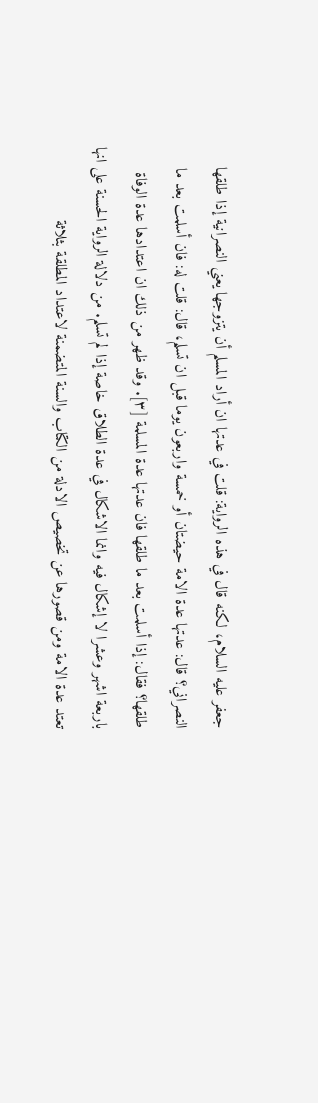جعفر عليه السلام، لكنه قال في هذه الرواية: قلت في عدتها ان أراد المسلم أن يتزوجها يعني النصرانية إذا طلقها النصراني؟ قال: عدتها عدة الامة حيضتان أو خمسة واربعون يوما قبل ان تسلم، قال: قلت له: فان أسلمت بعد ما طلقها؟ فقال: إذا أسلمت بعد ما طلقها فان عدتها عدة المسلمة [٣]. وقد ظهر من ذلك ان اعتدادها عدة الوفاة باربعة اشهر وعشرا لا إشكال فيه وانما الاشكال في عدة الطلاق خاصة إذا لم تسلم. من دلالة الرواية الحسنة على انها تعتد عدة الامة ومن قصورها عن تخصيص الادلة من الكتاب والسنة المتضمنة لاعتداد المطلقة بثلاثة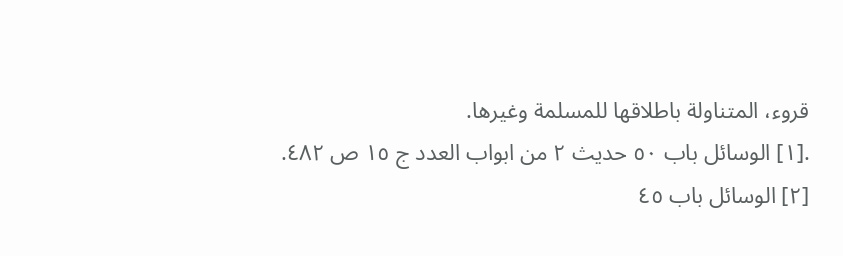قروء، المتناولة باطلاقها للمسلمة وغيرها.
.[١] الوسائل باب ٥٠ حديث ٢ من ابواب العدد ج ١٥ ص ٤٨٢.
[٢] الوسائل باب ٤٥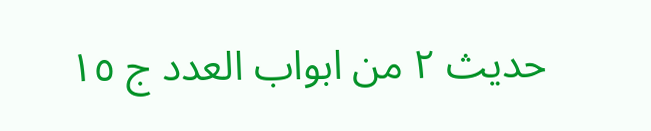حديث ٢ من ابواب العدد ج ١٥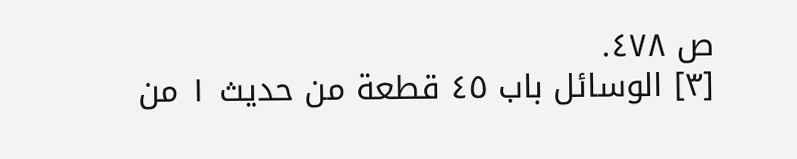ص ٤٧٨.
[٣] الوسائل باب ٤٥ قطعة من حديث ١ من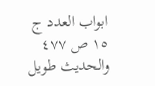ابواب العدد ج ١٥ ص ٤٧٧ والحديث طويل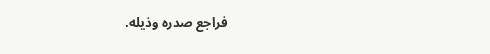فراجع صدره وذيله.